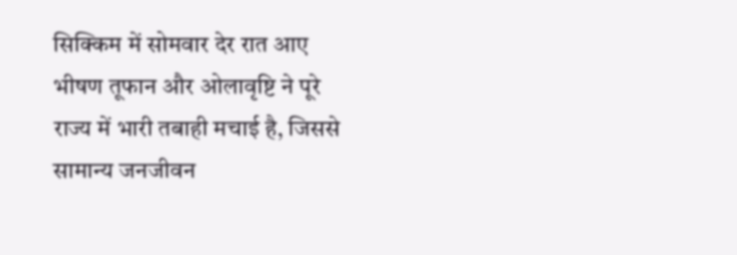सिक्किम में सोमवार देर रात आए भीषण तूफान और ओलावृष्टि ने पूरे राज्य में भारी तबाही मचाई है, जिससे सामान्य जनजीवन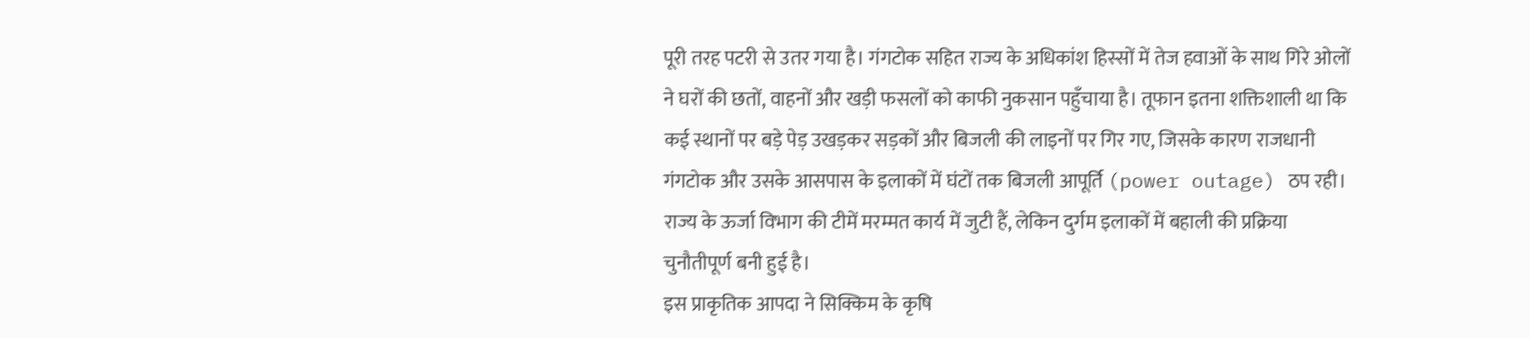पूरी तरह पटरी से उतर गया है। गंगटोक सहित राज्य के अधिकांश हिस्सों में तेज हवाओं के साथ गिरे ओलों ने घरों की छतों, वाहनों और खड़ी फसलों को काफी नुकसान पहुँचाया है। तूफान इतना शक्तिशाली था कि कई स्थानों पर बड़े पेड़ उखड़कर सड़कों और बिजली की लाइनों पर गिर गए, जिसके कारण राजधानी गंगटोक और उसके आसपास के इलाकों में घंटों तक बिजली आपूर्ति (power outage) ठप रही। राज्य के ऊर्जा विभाग की टीमें मरम्मत कार्य में जुटी हैं, लेकिन दुर्गम इलाकों में बहाली की प्रक्रिया चुनौतीपूर्ण बनी हुई है।
इस प्राकृतिक आपदा ने सिक्किम के कृषि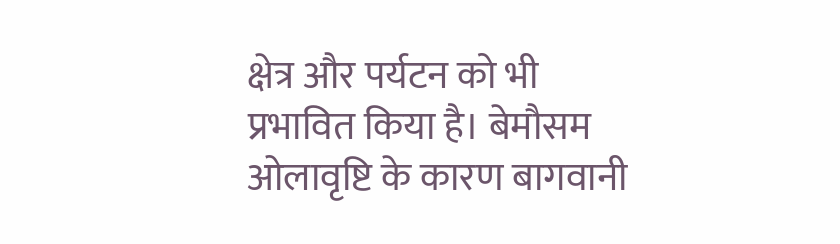क्षेत्र और पर्यटन को भी प्रभावित किया है। बेमौसम ओलावृष्टि के कारण बागवानी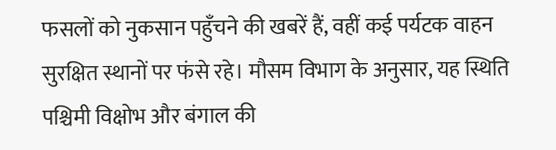फसलों को नुकसान पहुँचने की खबरें हैं, वहीं कई पर्यटक वाहन सुरक्षित स्थानों पर फंसे रहे। मौसम विभाग के अनुसार, यह स्थिति पश्चिमी विक्षोभ और बंगाल की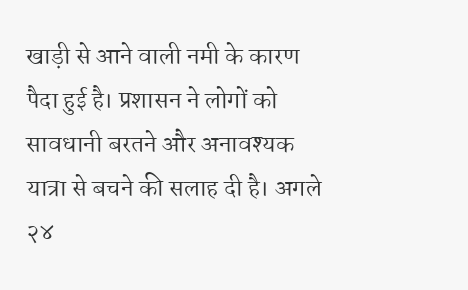खाड़ी से आने वाली नमी के कारण पैदा हुई है। प्रशासन ने लोगों को सावधानी बरतने और अनावश्यक यात्रा से बचने की सलाह दी है। अगले २४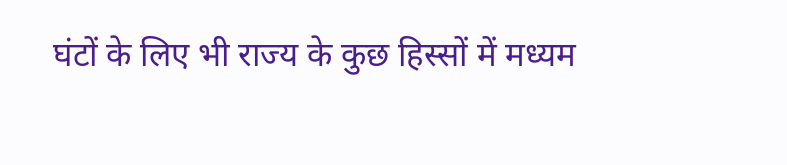घंटों के लिए भी राज्य के कुछ हिस्सों में मध्यम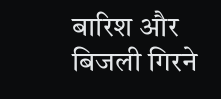बारिश और बिजली गिरने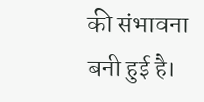की संभावना बनी हुई है।